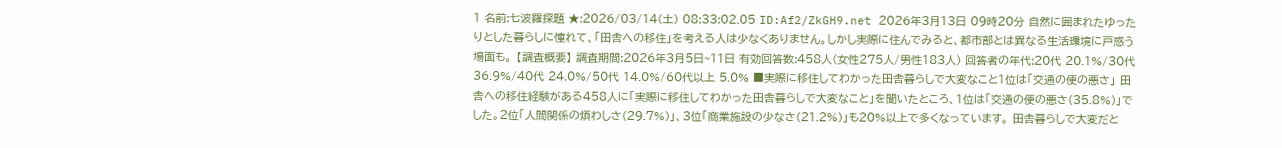1 名前:七波羅探題 ★:2026/03/14(土) 08:33:02.05 ID:Af2/ZkGH9.net 2026年3月13日 09時20分 自然に囲まれたゆったりとした暮らしに憧れて、「田舎への移住」を考える人は少なくありません。しかし実際に住んでみると、都市部とは異なる生活環境に戸惑う場面も。 【調査概要】 調査期間:2026年3月5日~11日 有効回答数:458人(女性275人/男性183人) 回答者の年代:20代 20.1%/30代 36.9%/40代 24.0%/50代 14.0%/60代以上 5.0% ■実際に移住してわかった田舎暮らしで大変なこと1位は「交通の便の悪さ」 田舎への移住経験がある458人に「実際に移住してわかった田舎暮らしで大変なこと」を聞いたところ、1位は「交通の便の悪さ(35.8%)」でした。2位「人間関係の煩わしさ(29.7%)」、3位「商業施設の少なさ(21.2%)」も20%以上で多くなっています。 田舎暮らしで大変だと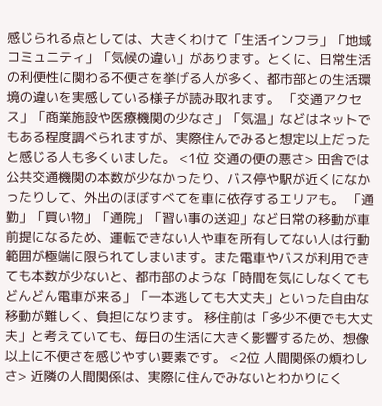感じられる点としては、大きくわけて「生活インフラ」「地域コミュニティ」「気候の違い」があります。とくに、日常生活の利便性に関わる不便さを挙げる人が多く、都市部との生活環境の違いを実感している様子が読み取れます。 「交通アクセス」「商業施設や医療機関の少なさ」「気温」などはネットでもある程度調べられますが、実際住んでみると想定以上だったと感じる人も多くいました。 <1位 交通の便の悪さ> 田舎では公共交通機関の本数が少なかったり、バス停や駅が近くになかったりして、外出のほぼすべてを車に依存するエリアも。 「通勤」「買い物」「通院」「習い事の送迎」など日常の移動が車前提になるため、運転できない人や車を所有してない人は行動範囲が極端に限られてしまいます。また電車やバスが利用できても本数が少ないと、都市部のような「時間を気にしなくてもどんどん電車が来る」「一本逃しても大丈夫」といった自由な移動が難しく、負担になります。 移住前は「多少不便でも大丈夫」と考えていても、毎日の生活に大きく影響するため、想像以上に不便さを感じやすい要素です。 <2位 人間関係の煩わしさ> 近隣の人間関係は、実際に住んでみないとわかりにく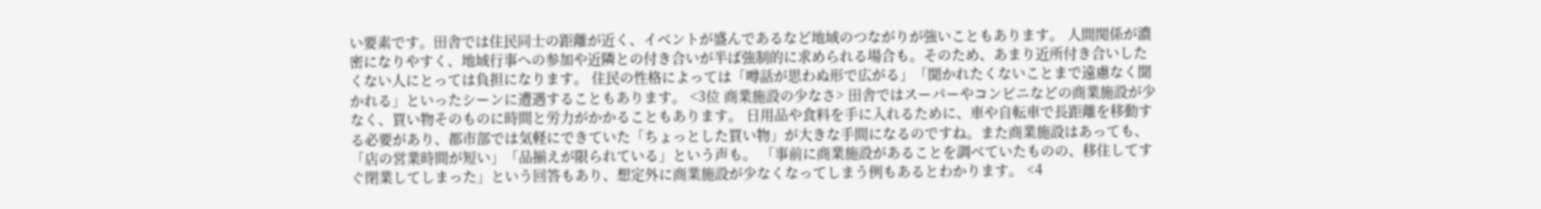い要素です。田舎では住民同士の距離が近く、イベントが盛んであるなど地域のつながりが強いこともあります。 人間関係が濃密になりやすく、地域行事への参加や近隣との付き合いが半ば強制的に求められる場合も。そのため、あまり近所付き合いしたくない人にとっては負担になります。 住民の性格によっては「噂話が思わぬ形で広がる」「聞かれたくないことまで遠慮なく聞かれる」といったシーンに遭遇することもあります。 <3位 商業施設の少なさ> 田舎ではスーパーやコンビニなどの商業施設が少なく、買い物そのものに時間と労力がかかることもあります。 日用品や食料を手に入れるために、車や自転車で長距離を移動する必要があり、都市部では気軽にできていた「ちょっとした買い物」が大きな手間になるのですね。また商業施設はあっても、「店の営業時間が短い」「品揃えが限られている」という声も。 「事前に商業施設があることを調べていたものの、移住してすぐ閉業してしまった」という回答もあり、想定外に商業施設が少なくなってしまう例もあるとわかります。 <4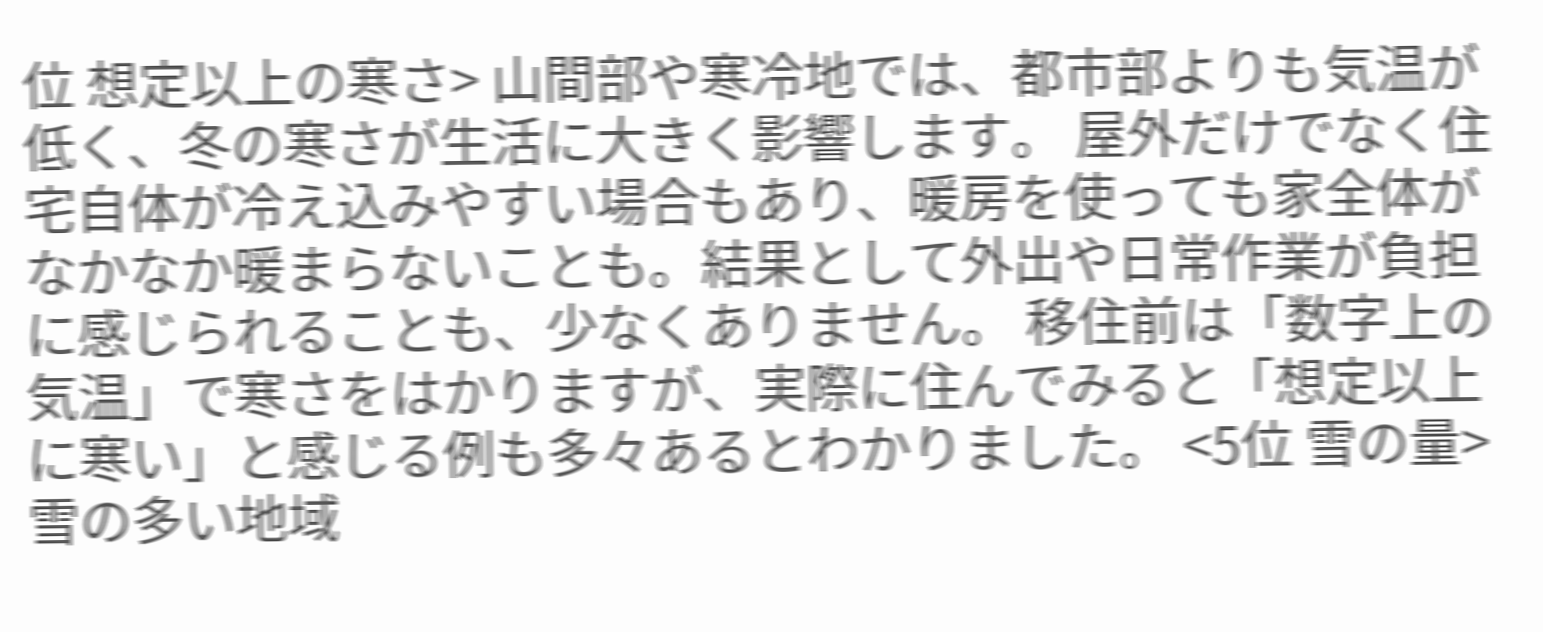位 想定以上の寒さ> 山間部や寒冷地では、都市部よりも気温が低く、冬の寒さが生活に大きく影響します。 屋外だけでなく住宅自体が冷え込みやすい場合もあり、暖房を使っても家全体がなかなか暖まらないことも。結果として外出や日常作業が負担に感じられることも、少なくありません。 移住前は「数字上の気温」で寒さをはかりますが、実際に住んでみると「想定以上に寒い」と感じる例も多々あるとわかりました。 <5位 雪の量> 雪の多い地域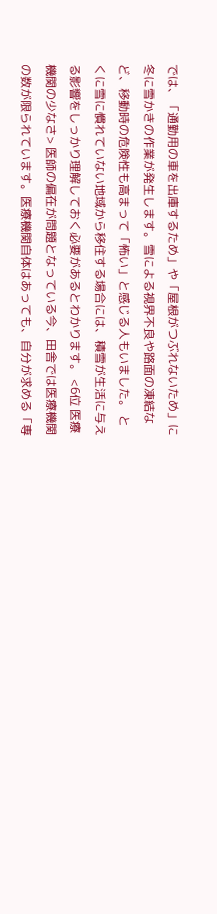では、「通勤用の車を出庫するため」や「屋根がつぶれないため」に冬に雪かきの作業が発生します。雪による視界不良や路面の凍結など、移動時の危険性も高まって「怖い」と感じる人もいました。 とくに雪に慣れていない地域から移住する場合には、積雪が生活に与える影響をしっかり理解しておく必要があるとわかります。 <6位 医療機関の少なさ> 医師の偏在が問題となっている今、田舎では医療機関の数が限られています。医療機関自体はあっても、自分が求める「専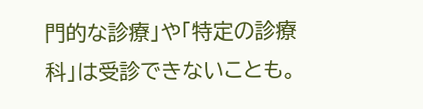門的な診療」や「特定の診療科」は受診できないことも。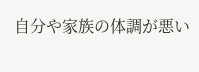自分や家族の体調が悪い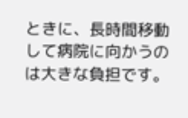ときに、長時間移動して病院に向かうのは大きな負担です。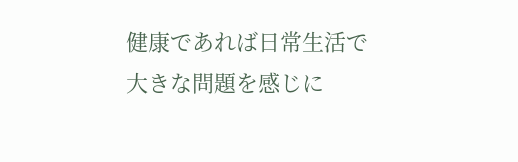健康であれば日常生活で大きな問題を感じに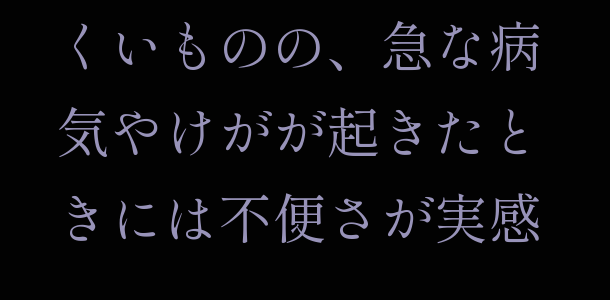くいものの、急な病気やけがが起きたときには不便さが実感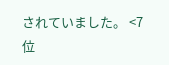されていました。 <7位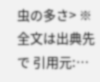虫の多さ> ※全文は出典先で 引用元:…